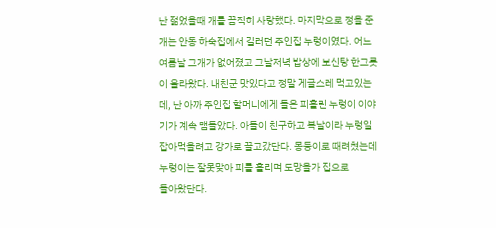난 젊었을때 개를 끔직히 사랑했다. 마지막으로 정을 준개는 안동 하숙집에서 길러던 주인집 누렁이였다. 어느 여름날 그개가 없어졌고 그날저녁 밥상에 보신탕 한그릇이 올라왔다. 내친군 맛있다고 정말 게글스레 먹고있는데, 난 아까 주인집 할머니에게 들은 피흘린 누렁이 이야기가 계속 맴돌았다. 아들이 친구하고 복날이라 누렁일 잡아먹을려고 강가로 끌고갔단다. 몽둥이로 때려쳤는데 누렁이는 잘못맞아 피를 흘리며 도망을가 집으로
돌아왔단다.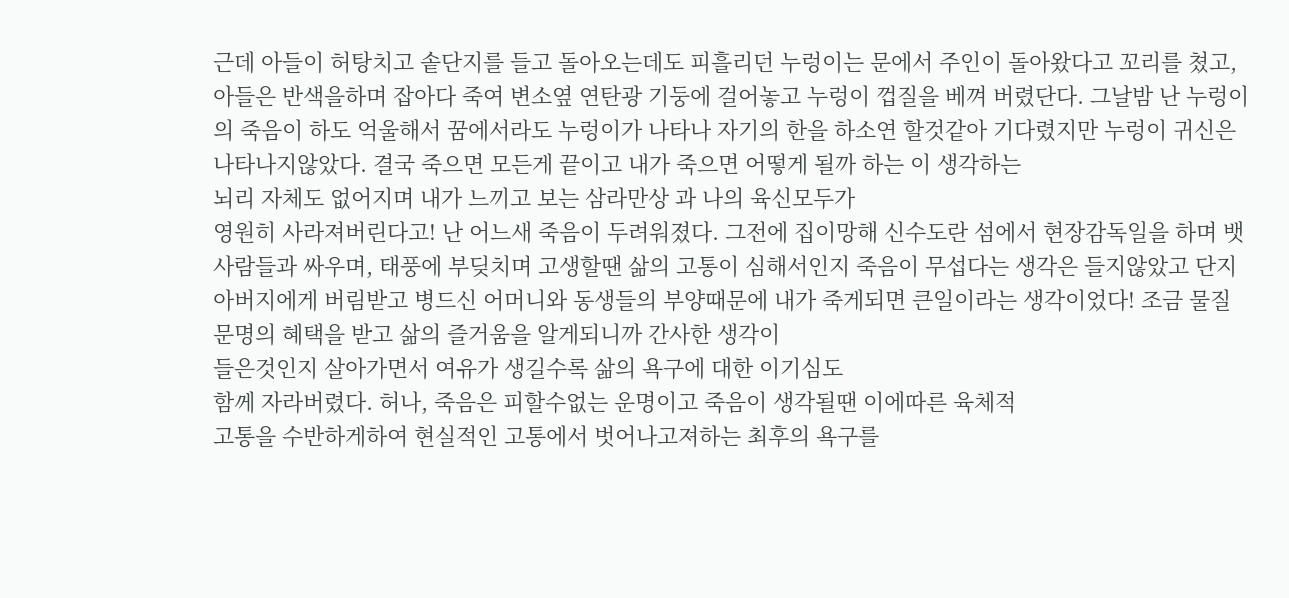근데 아들이 허탕치고 솥단지를 들고 돌아오는데도 피흘리던 누렁이는 문에서 주인이 돌아왔다고 꼬리를 쳤고,아들은 반색을하며 잡아다 죽여 변소옆 연탄광 기둥에 걸어놓고 누렁이 껍질을 베껴 버렸단다. 그날밤 난 누렁이의 죽음이 하도 억울해서 꿈에서라도 누렁이가 나타나 자기의 한을 하소연 할것같아 기다렸지만 누렁이 귀신은 나타나지않았다. 결국 죽으면 모든게 끝이고 내가 죽으면 어떻게 될까 하는 이 생각하는
뇌리 자체도 없어지며 내가 느끼고 보는 삼라만상 과 나의 육신모두가
영원히 사라져버린다고! 난 어느새 죽음이 두려워졌다. 그전에 집이망해 신수도란 섬에서 현장감독일을 하며 뱃사람들과 싸우며, 태풍에 부딪치며 고생할땐 삶의 고통이 심해서인지 죽음이 무섭다는 생각은 들지않았고 단지 아버지에게 버림받고 병드신 어머니와 동생들의 부양때문에 내가 죽게되면 큰일이라는 생각이었다! 조금 물질문명의 혜택을 받고 삶의 즐거움을 알게되니까 간사한 생각이
들은것인지 살아가면서 여유가 생길수록 삶의 욕구에 대한 이기심도
함께 자라버렸다. 허나, 죽음은 피할수없는 운명이고 죽음이 생각될땐 이에따른 육체적
고통을 수반하게하여 현실적인 고통에서 벗어나고져하는 최후의 욕구를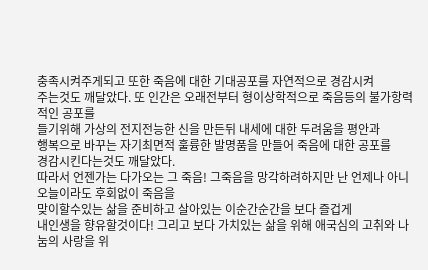충족시켜주게되고 또한 죽음에 대한 기대공포를 자연적으로 경감시켜
주는것도 깨달았다. 또 인간은 오래전부터 형이상학적으로 죽음등의 불가항력적인 공포를
들기위해 가상의 전지전능한 신을 만든뒤 내세에 대한 두려움을 평안과
행복으로 바꾸는 자기최면적 훌륭한 발명품을 만들어 죽음에 대한 공포를
경감시킨다는것도 깨달았다.
따라서 언젠가는 다가오는 그 죽음! 그죽음을 망각하려하지만 난 언제나 아니 오늘이라도 후회없이 죽음을
맞이할수있는 삶을 준비하고 살아있는 이순간순간을 보다 즐겁게
내인생을 향유할것이다! 그리고 보다 가치있는 삶을 위해 애국심의 고취와 나눔의 사랑을 위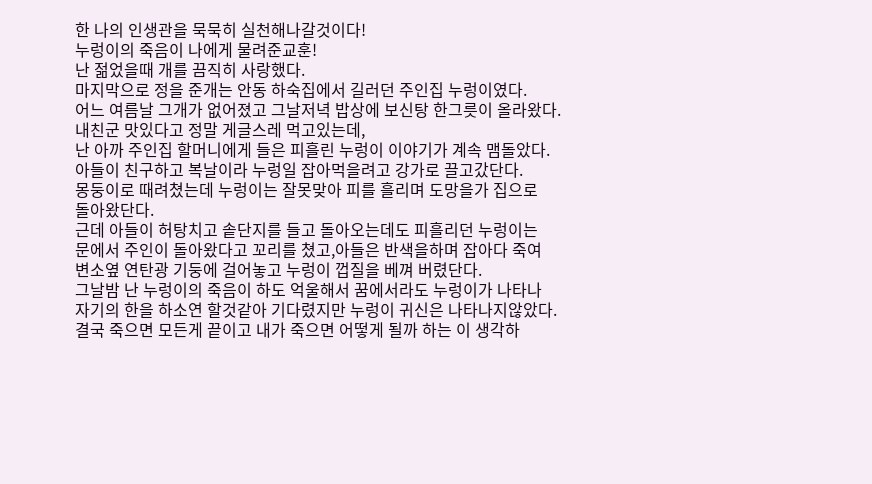한 나의 인생관을 묵묵히 실천해나갈것이다!
누렁이의 죽음이 나에게 물려준교훈!
난 젊었을때 개를 끔직히 사랑했다.
마지막으로 정을 준개는 안동 하숙집에서 길러던 주인집 누렁이였다.
어느 여름날 그개가 없어졌고 그날저녁 밥상에 보신탕 한그릇이 올라왔다.
내친군 맛있다고 정말 게글스레 먹고있는데,
난 아까 주인집 할머니에게 들은 피흘린 누렁이 이야기가 계속 맴돌았다.
아들이 친구하고 복날이라 누렁일 잡아먹을려고 강가로 끌고갔단다.
몽둥이로 때려쳤는데 누렁이는 잘못맞아 피를 흘리며 도망을가 집으로
돌아왔단다.
근데 아들이 허탕치고 솥단지를 들고 돌아오는데도 피흘리던 누렁이는
문에서 주인이 돌아왔다고 꼬리를 쳤고,아들은 반색을하며 잡아다 죽여
변소옆 연탄광 기둥에 걸어놓고 누렁이 껍질을 베껴 버렸단다.
그날밤 난 누렁이의 죽음이 하도 억울해서 꿈에서라도 누렁이가 나타나
자기의 한을 하소연 할것같아 기다렸지만 누렁이 귀신은 나타나지않았다.
결국 죽으면 모든게 끝이고 내가 죽으면 어떻게 될까 하는 이 생각하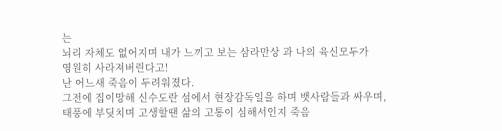는
뇌리 자체도 없어지며 내가 느끼고 보는 삼라만상 과 나의 육신모두가
영원히 사라져버린다고!
난 어느새 죽음이 두려워졌다.
그전에 집이망해 신수도란 섬에서 현장감독일을 하며 뱃사람들과 싸우며,
태풍에 부딪치며 고생할땐 삶의 고통이 심해서인지 죽음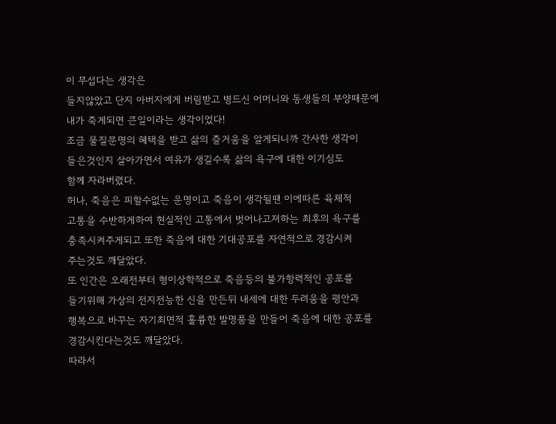이 무섭다는 생각은
들지않았고 단지 아버지에게 버림받고 병드신 어머니와 동생들의 부양때문에
내가 죽게되면 큰일이라는 생각이었다!
조금 물질문명의 혜택을 받고 삶의 즐거움을 알게되니까 간사한 생각이
들은것인지 살아가면서 여유가 생길수록 삶의 욕구에 대한 이기심도
함께 자라버렸다.
허나, 죽음은 피할수없는 운명이고 죽음이 생각될땐 이에따른 육체적
고통을 수반하게하여 현실적인 고통에서 벗어나고져하는 최후의 욕구를
충족시켜주게되고 또한 죽음에 대한 기대공포를 자연적으로 경감시켜
주는것도 깨달았다.
또 인간은 오래전부터 형이상학적으로 죽음등의 불가항력적인 공포를
들기위해 가상의 전지전능한 신을 만든뒤 내세에 대한 두려움을 평안과
행복으로 바꾸는 자기최면적 훌륭한 발명품을 만들어 죽음에 대한 공포를
경감시킨다는것도 깨달았다.
따라서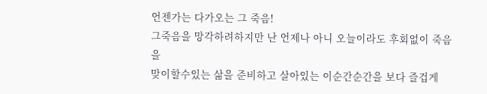언젠가는 다가오는 그 죽음!
그죽음을 망각하려하지만 난 언제나 아니 오늘이라도 후회없이 죽음을
맞이할수있는 삶을 준비하고 살아있는 이순간순간을 보다 즐겁게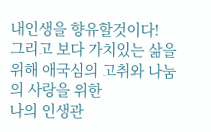내인생을 향유할것이다!
그리고 보다 가치있는 삶을 위해 애국심의 고취와 나눔의 사랑을 위한
나의 인생관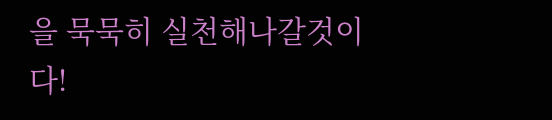을 묵묵히 실천해나갈것이다!